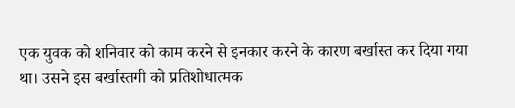एक युवक को शनिवार को काम करने से इनकार करने के कारण बर्खास्त कर दिया गया था। उसने इस बर्खास्तगी को प्रतिशोधात्मक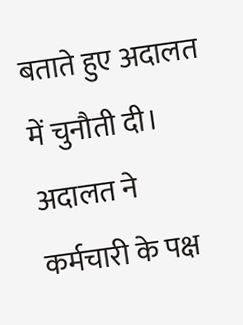बताते हुए अदालत में चुनौती दी। अदालत ने कर्मचारी के पक्ष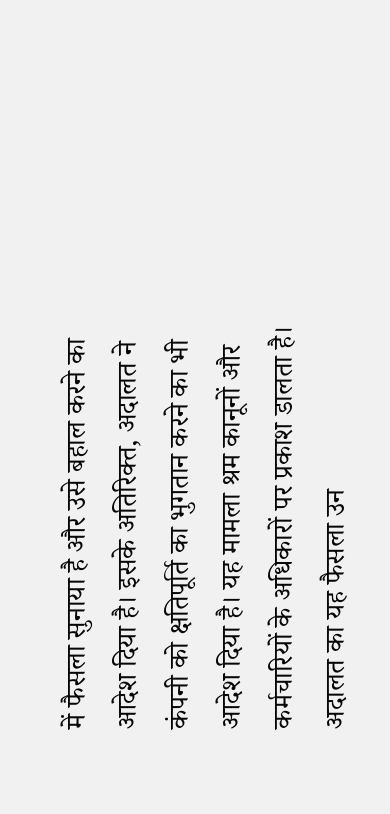में फैसला सुनाया है और उसे बहाल करने का आदेश दिया है। इसके अतिरिक्त, अदालत ने कंपनी को क्षतिपूर्ति का भुगतान करने का भी आदेश दिया है। यह मामला श्रम कानूनों और कर्मचारियों के अधिकारों पर प्रकाश डालता है। अदालत का यह फैसला उन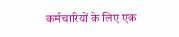कर्मचारियों के लिए एक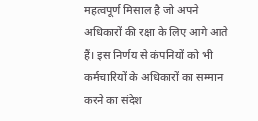महत्वपूर्ण मिसाल है जो अपने अधिकारों की रक्षा के लिए आगे आते हैं। इस निर्णय से कंपनियों को भी कर्मचारियों के अधिकारों का सम्मान करने का संदेश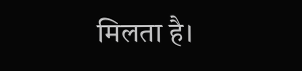मिलता है।